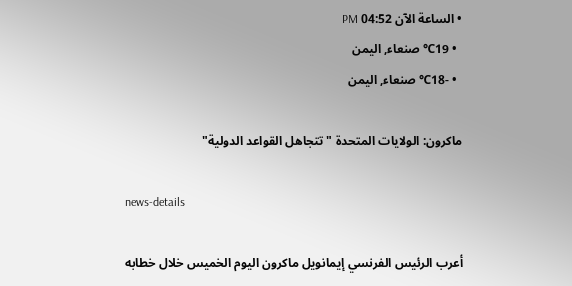• الساعة الآن 04:52 PM
  • 19℃ صنعاء, اليمن
  • -18℃ صنعاء, اليمن

ماكرون: الولايات المتحدة "تتجاهل القواعد الدولية"

news-details

أعرب الرئيس الفرنسي إيمانويل ماكرون اليوم الخميس خلال خطابه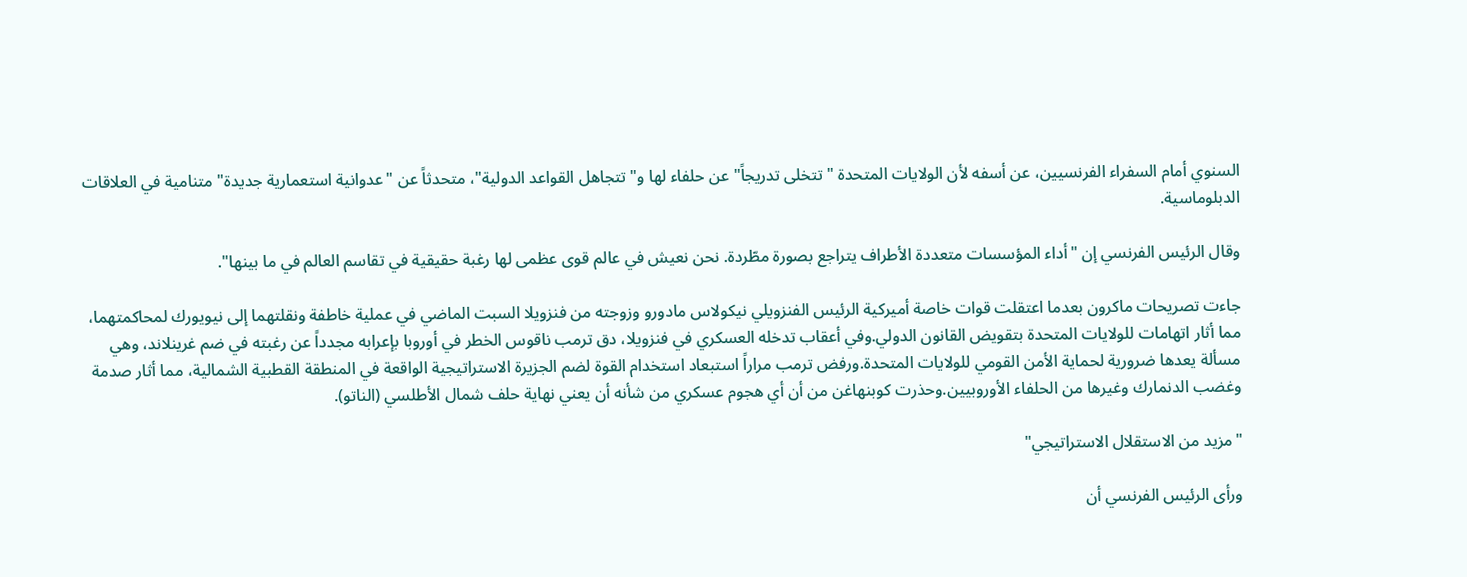السنوي أمام السفراء الفرنسيين، عن أسفه لأن الولايات المتحدة "تتخلى تدريجاً" عن حلفاء لها و"تتجاهل القواعد الدولية"، متحدثاً عن "عدوانية استعمارية جديدة" متنامية في العلاقات الدبلوماسية.

وقال الرئيس الفرنسي إن "أداء المؤسسات متعددة الأطراف يتراجع بصورة مطّردة. نحن نعيش في عالم قوى عظمى لها رغبة حقيقية في تقاسم العالم في ما بينها".

جاءت تصريحات ماكرون بعدما اعتقلت قوات خاصة أميركية الرئيس الفنزويلي نيكولاس مادورو وزوجته من فنزويلا السبت الماضي في عملية خاطفة ونقلتهما إلى نيويورك لمحاكمتهما، مما أثار اتهامات للولايات المتحدة بتقويض القانون الدولي.وفي أعقاب تدخله العسكري في فنزويلا، دق ترمب ناقوس الخطر في أوروبا بإعرابه مجدداً عن رغبته في ضم غرينلاند، وهي مسألة يعدها ضرورية لحماية الأمن القومي للولايات المتحدة.ورفض ترمب مراراً استبعاد استخدام القوة لضم الجزيرة الاستراتيجية الواقعة في المنطقة القطبية الشمالية، مما أثار صدمة وغضب الدنمارك وغيرها من الحلفاء الأوروبيين.وحذرت كوبنهاغن من أن أي هجوم عسكري من شأنه أن يعني نهاية حلف شمال الأطلسي (الناتو).

"مزيد من الاستقلال الاستراتيجي"

ورأى الرئيس الفرنسي أن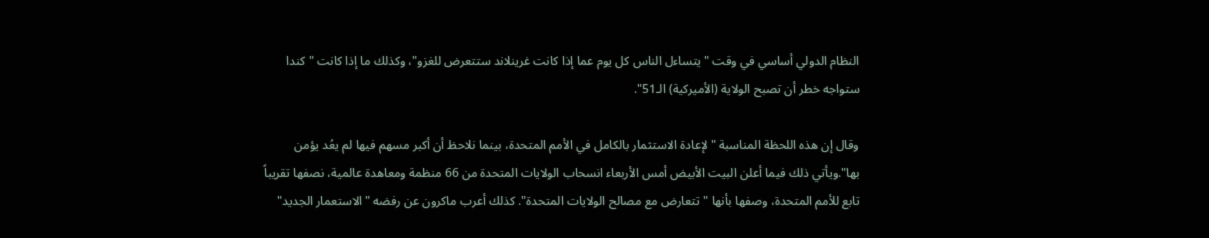النظام الدولي أساسي في وقت "يتساءل الناس كل يوم عما إذا كانت غرينلاند ستتعرض للغزو"، وكذلك ما إذا كانت "كندا ستواجه خطر أن تصبح الولاية (الأميركية) الـ51".

وقال إن هذه اللحظة المناسبة "لإعادة الاستثمار بالكامل في الأمم المتحدة، بينما نلاحظ أن أكبر مسهم فيها لم يعُد يؤمن بها".ويأتي ذلك فيما أعلن البيت الأبيض أمس الأربعاء انسحاب الولايات المتحدة من 66 منظمة ومعاهدة عالمية، نصفها تقريباً تابع للأمم المتحدة، وصفها بأنها "تتعارض مع مصالح الولايات المتحدة". كذلك أعرب ماكرون عن رفضه "الاستعمار الجديد"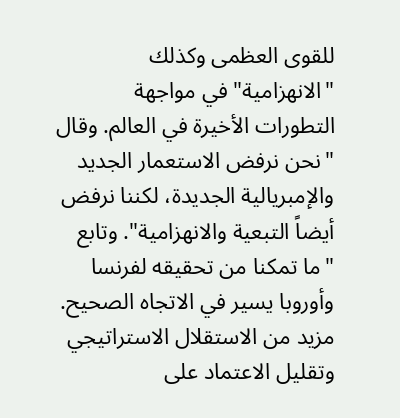للقوى العظمى وكذلك "الانهزامية" في مواجهة التطورات الأخيرة في العالم. وقال "نحن نرفض الاستعمار الجديد والإمبريالية الجديدة، لكننا نرفض أيضاً التبعية والانهزامية". وتابع "ما تمكنا من تحقيقه لفرنسا وأوروبا يسير في الاتجاه الصحيح. مزيد من الاستقلال الاستراتيجي وتقليل الاعتماد على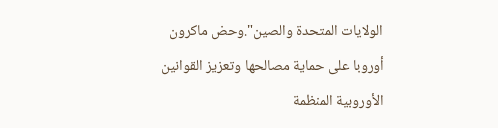الولايات المتحدة والصين".وحض ماكرون أوروبا على حماية مصالحها وتعزيز القوانين الأوروبية المنظمة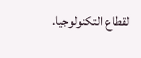لقطاع التكنولوجيا.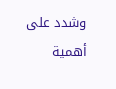وشدد على أهمية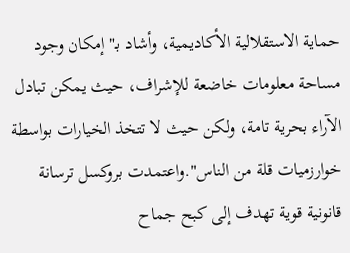حماية الاستقلالية الأكاديمية، وأشاد بـ"إمكان وجود مساحة معلومات خاضعة للإشراف، حيث يمكن تبادل الآراء بحرية تامة، ولكن حيث لا تتخذ الخيارات بواسطة خوارزميات قلة من الناس".واعتمدت بروكسل ترسانة قانونية قوية تهدف إلى كبح جماح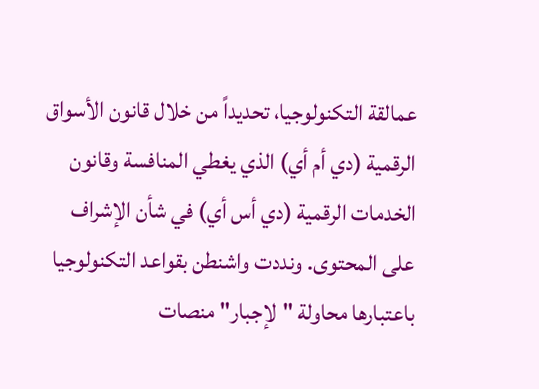عمالقة التكنولوجيا، تحديداً من خلال قانون الأسواق الرقمية (دي أم أي) الذي يغطي المنافسة وقانون الخدمات الرقمية (دي أس أي) في شأن الإشراف على المحتوى. ونددت واشنطن بقواعد التكنولوجيا باعتبارها محاولة "لإجبار" منصات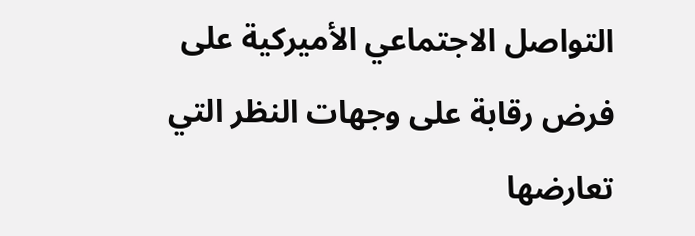التواصل الاجتماعي الأميركية على فرض رقابة على وجهات النظر التي تعارضها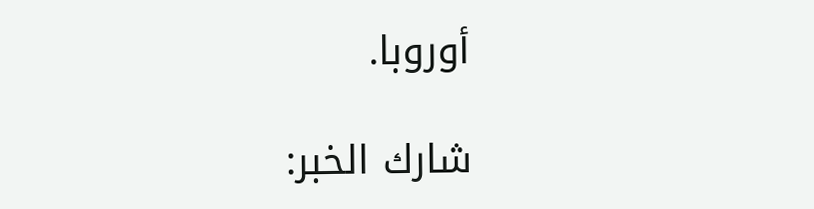أوروبا.

شارك الخبر: